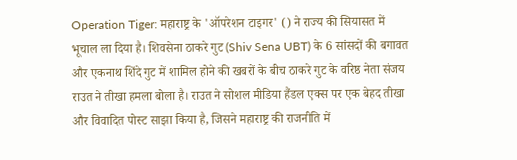Operation Tiger: महाराष्ट्र के 'ऑपरेशन टाइगर' () ने राज्य की सियासत में भूचाल ला दिया है। शिवसेना ठाकरे गुट (Shiv Sena UBT) के 6 सांसदों की बगावत और एकनाथ शिंदे गुट में शामिल होने की खबरों के बीच ठाकरे गुट के वरिष्ठ नेता संजय राउत ने तीखा हमला बोला है। राउत ने सोशल मीडिया हैंडल एक्स पर एक बेहद तीखा और विवादित पोस्ट साझा किया है, जिसने महाराष्ट्र की राजनीति में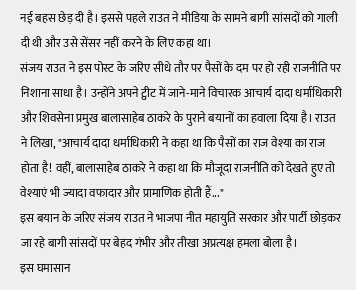नई बहस छेड़ दी है। इससे पहले राउत ने मीडिया के सामने बागी सांसदों को गाली दी थी और उसे सेंसर नहीं करने के लिए कहा था।
संजय राउत ने इस पोस्ट के जरिए सीधे तौर पर पैसों के दम पर हो रही राजनीति पर निशाना साधा है। उन्होंने अपने ट्वीट में जाने-माने विचारक आचार्य दादा धर्माधिकारी और शिवसेना प्रमुख बालासाहेब ठाकरे के पुराने बयानों का हवाला दिया है। राउत ने लिखा, "आचार्य दादा धर्माधिकारी ने कहा था कि पैसों का राज वेश्या का राज होता है! वहीं, बालासाहेब ठाकरे ने कहा था कि मौजूदा राजनीति को देखते हुए तो वेश्याएं भी ज्यादा वफादार और प्रामाणिक होती हैं..."
इस बयान के जरिए संजय राउत ने भाजपा नीत महायुति सरकार और पार्टी छोड़कर जा रहे बागी सांसदों पर बेहद गंभीर और तीखा अप्रत्यक्ष हमला बोला है।
इस घमासान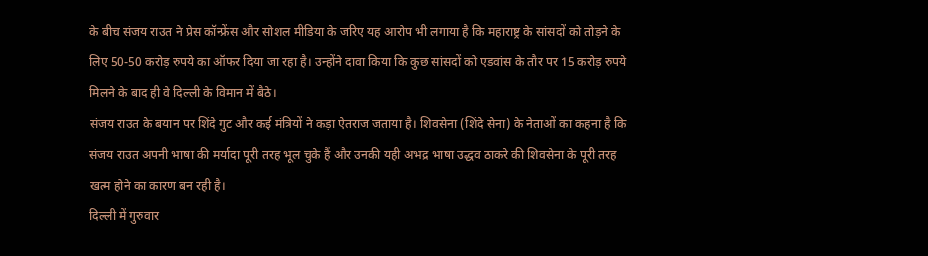के बीच संजय राउत ने प्रेस कॉन्फ्रेंस और सोशल मीडिया के जरिए यह आरोप भी लगाया है कि महाराष्ट्र के सांसदों को तोड़ने के लिए 50-50 करोड़ रुपये का ऑफर दिया जा रहा है। उन्होंने दावा किया कि कुछ सांसदों को एडवांस के तौर पर 15 करोड़ रुपये मिलने के बाद ही वे दिल्ली के विमान में बैठे।
संजय राउत के बयान पर शिंदे गुट और कई मंत्रियों ने कड़ा ऐतराज जताया है। शिवसेना (शिंदे सेना) के नेताओं का कहना है कि संजय राउत अपनी भाषा की मर्यादा पूरी तरह भूल चुके हैं और उनकी यही अभद्र भाषा उद्धव ठाकरे की शिवसेना के पूरी तरह खत्म होने का कारण बन रही है।
दिल्ली में गुरुवार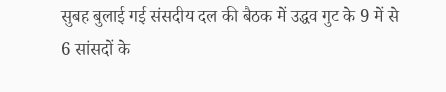सुबह बुलाई गई संसदीय दल की बैठक में उद्धव गुट के 9 में से 6 सांसदों के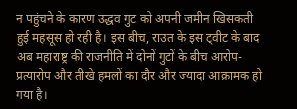न पहुंचने के कारण उद्धव गुट को अपनी जमीन खिसकती हुई महसूस हो रही है। इस बीच, राउत के इस ट्वीट के बाद अब महाराष्ट्र की राजनीति में दोनों गुटों के बीच आरोप-प्रत्यारोप और तीखे हमलों का दौर और ज्यादा आक्रामक हो गया है।